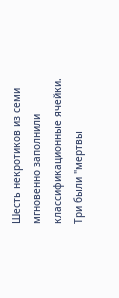Шесть некротиков из семи мгновенно заполнили классификационные ячейки. Три были "мертвы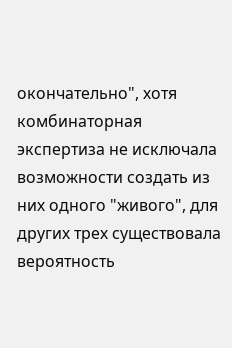окончательно", хотя комбинаторная экспертиза не исключала возможности создать из них одного "живого", для других трех существовала вероятность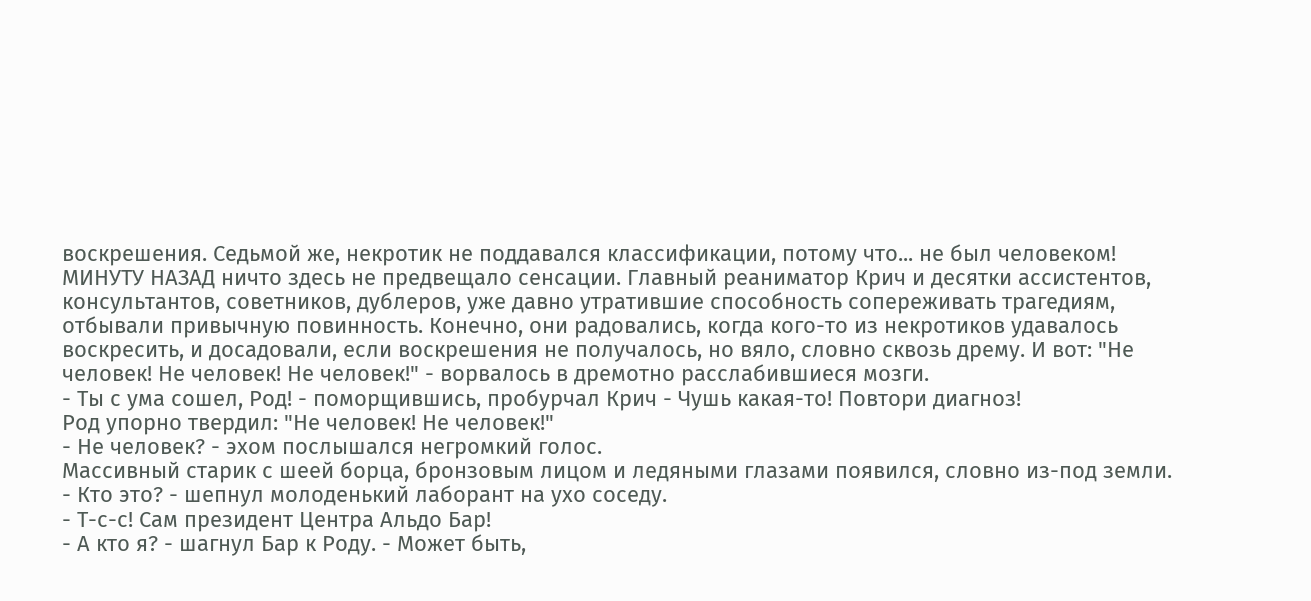воскрешения. Седьмой же, некротик не поддавался классификации, потому что... не был человеком!
МИНУТУ НАЗАД ничто здесь не предвещало сенсации. Главный реаниматор Крич и десятки ассистентов, консультантов, советников, дублеров, уже давно утратившие способность сопереживать трагедиям, отбывали привычную повинность. Конечно, они радовались, когда кого-то из некротиков удавалось воскресить, и досадовали, если воскрешения не получалось, но вяло, словно сквозь дрему. И вот: "Не человек! Не человек! Не человек!" - ворвалось в дремотно расслабившиеся мозги.
- Ты с ума сошел, Род! - поморщившись, пробурчал Крич - Чушь какая-то! Повтори диагноз!
Род упорно твердил: "Не человек! Не человек!"
- Не человек? - эхом послышался негромкий голос.
Массивный старик с шеей борца, бронзовым лицом и ледяными глазами появился, словно из-под земли.
- Кто это? - шепнул молоденький лаборант на ухо соседу.
- Т-с-с! Сам президент Центра Альдо Бар!
- А кто я? - шагнул Бар к Роду. - Может быть,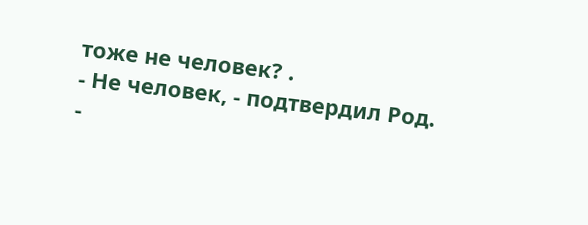тоже не человек? .
- Не человек, - подтвердил Род.
-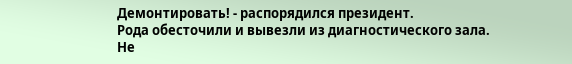Демонтировать! - распорядился президент.
Рода обесточили и вывезли из диагностического зала.
Не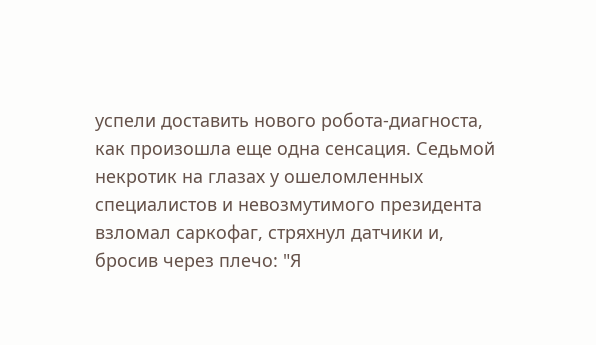успели доставить нового робота-диагноста, как произошла еще одна сенсация. Седьмой некротик на глазах у ошеломленных специалистов и невозмутимого президента взломал саркофаг, стряхнул датчики и, бросив через плечо: "Я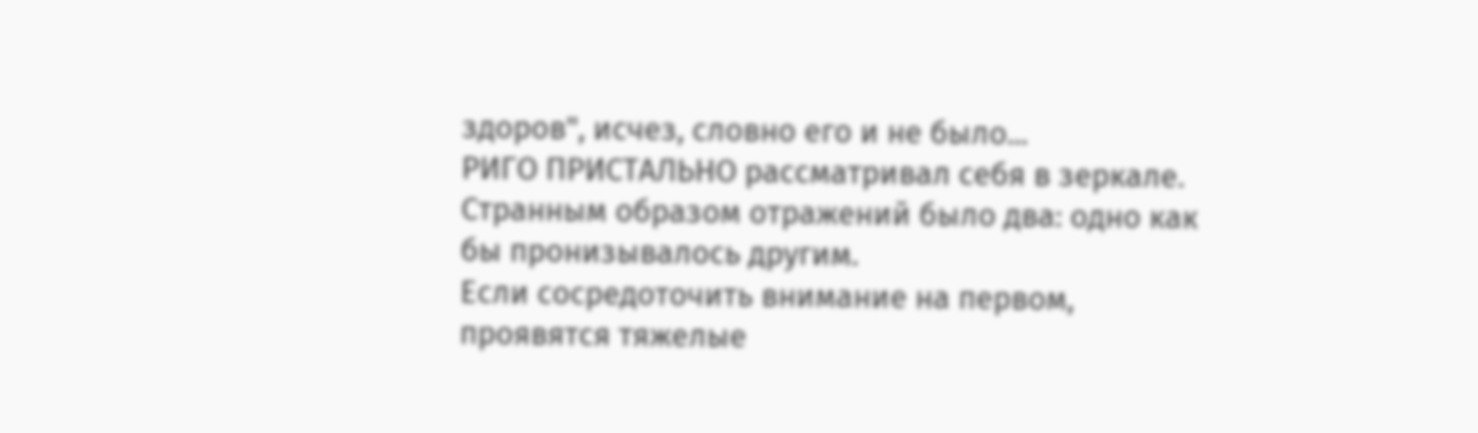здоров", исчез, словно его и не было...
РИГО ПРИСТАЛЬНО рассматривал себя в зеркале. Странным образом отражений было два: одно как бы пронизывалось другим.
Если сосредоточить внимание на первом, проявятся тяжелые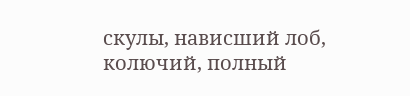скулы, нависший лоб, колючий, полный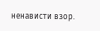ненависти взор.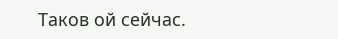Таков ой сейчас.